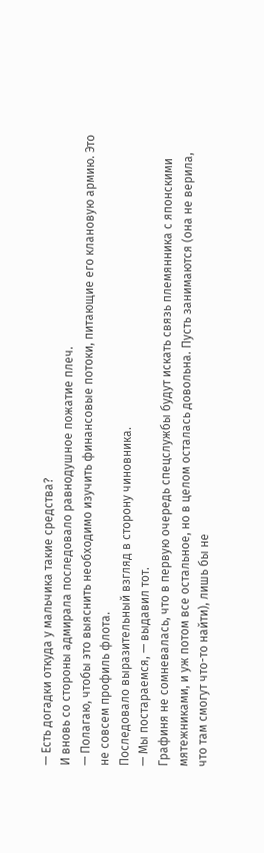— Есть догадки откуда у мальчика такие средства?
И вновь со стороны адмирала последовало равнодушное пожатие плеч.
— Полагаю, чтобы это выяснить необходимо изучить финансовые потоки, питающие его клановую армию. Это не совсем профиль флота.
Последовало выразительный взгляд в сторону чиновника.
— Мы постараемся, — выдавил тот.
Графиня не сомневалась, что в первую очередь спецслужбы будут искать связь племянника с японскими мятежниками, и уж потом все остальное, но в целом осталась довольна. Пусть занимаются (она не верила, что там смогут что-то найти), лишь бы не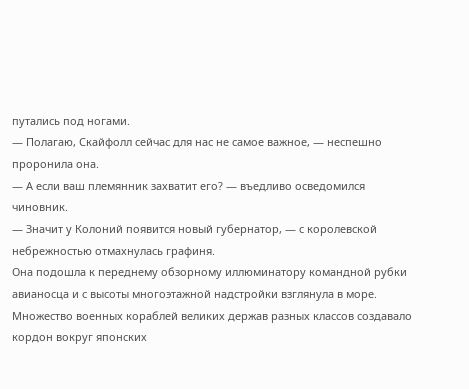путались под ногами.
— Полагаю, Скайфолл сейчас для нас не самое важное, — неспешно проронила она.
— А если ваш племянник захватит его? — въедливо осведомился чиновник.
— Значит у Колоний появится новый губернатор, — с королевской небрежностью отмахнулась графиня.
Она подошла к переднему обзорному иллюминатору командной рубки авианосца и с высоты многоэтажной надстройки взглянула в море. Множество военных кораблей великих держав разных классов создавало кордон вокруг японских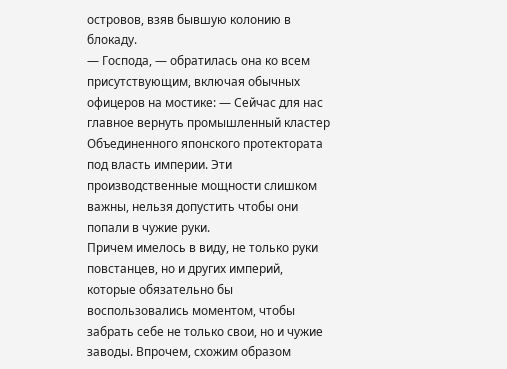островов, взяв бывшую колонию в блокаду.
— Господа, — обратилась она ко всем присутствующим, включая обычных офицеров на мостике: — Сейчас для нас главное вернуть промышленный кластер Объединенного японского протектората под власть империи. Эти производственные мощности слишком важны, нельзя допустить чтобы они попали в чужие руки.
Причем имелось в виду, не только руки повстанцев, но и других империй, которые обязательно бы воспользовались моментом, чтобы забрать себе не только свои, но и чужие заводы. Впрочем, схожим образом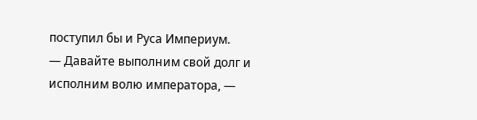поступил бы и Руса Империум.
— Давайте выполним свой долг и исполним волю императора, —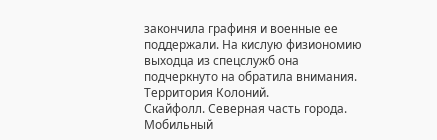закончила графиня и военные ее поддержали. На кислую физиономию выходца из спецслужб она подчеркнуто на обратила внимания.
Территория Колоний.
Скайфолл. Северная часть города.
Мобильный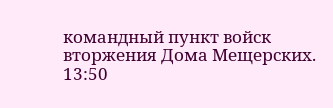командный пункт войск вторжения Дома Мещерских. 13:50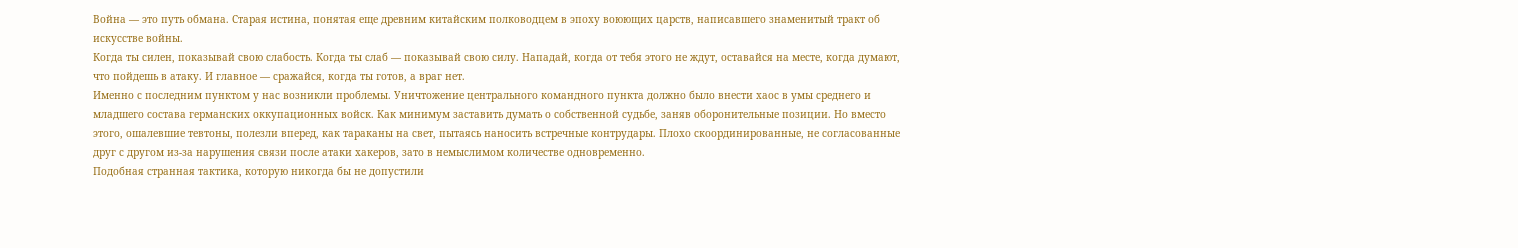Война — это путь обмана. Старая истина, понятая еще древним китайским полководцем в эпоху воюющих царств, написавшего знаменитый тракт об искусстве войны.
Когда ты силен, показывай свою слабость. Когда ты слаб — показывай свою силу. Нападай, когда от тебя этого не ждут, оставайся на месте, когда думают, что пойдешь в атаку. И главное — сражайся, когда ты готов, а враг нет.
Именно с последним пунктом у нас возникли проблемы. Уничтожение центрального командного пункта должно было внести хаос в умы среднего и младшего состава германских оккупационных войск. Как минимум заставить думать о собственной судьбе, заняв оборонительные позиции. Но вместо этого, ошалевшие тевтоны, полезли вперед, как тараканы на свет, пытаясь наносить встречные контрудары. Плохо скоординированные, не согласованные друг с другом из-за нарушения связи после атаки хакеров, зато в немыслимом количестве одновременно.
Подобная странная тактика, которую никогда бы не допустили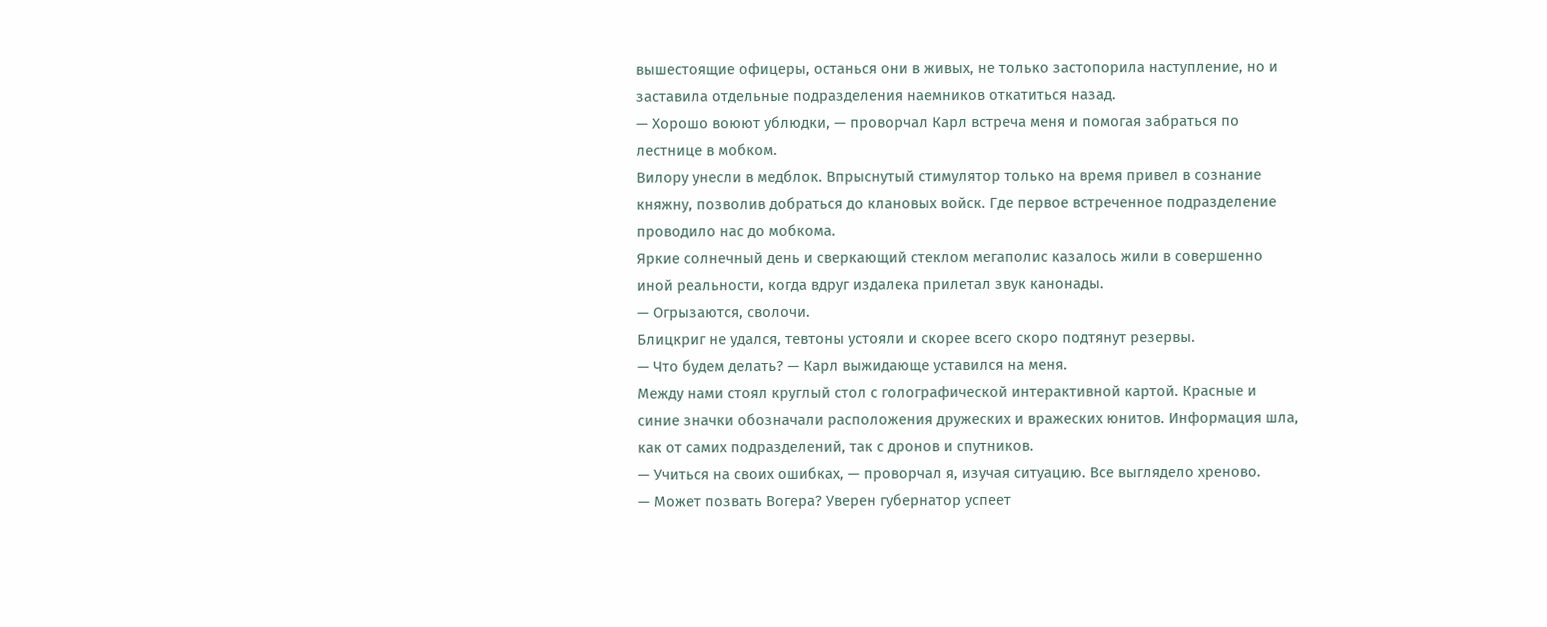вышестоящие офицеры, останься они в живых, не только застопорила наступление, но и заставила отдельные подразделения наемников откатиться назад.
— Хорошо воюют ублюдки, — проворчал Карл встреча меня и помогая забраться по лестнице в мобком.
Вилору унесли в медблок. Впрыснутый стимулятор только на время привел в сознание княжну, позволив добраться до клановых войск. Где первое встреченное подразделение проводило нас до мобкома.
Яркие солнечный день и сверкающий стеклом мегаполис казалось жили в совершенно иной реальности, когда вдруг издалека прилетал звук канонады.
— Огрызаются, сволочи.
Блицкриг не удался, тевтоны устояли и скорее всего скоро подтянут резервы.
— Что будем делать? — Карл выжидающе уставился на меня.
Между нами стоял круглый стол с голографической интерактивной картой. Красные и синие значки обозначали расположения дружеских и вражеских юнитов. Информация шла, как от самих подразделений, так с дронов и спутников.
— Учиться на своих ошибках, — проворчал я, изучая ситуацию. Все выглядело хреново.
— Может позвать Вогера? Уверен губернатор успеет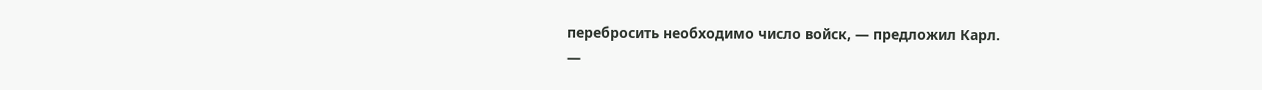перебросить необходимо число войск, — предложил Карл.
—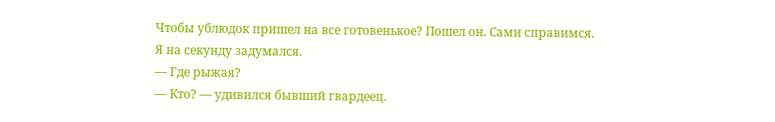Чтобы ублюдок пришел на все готовенькое? Пошел он. Сами справимся.
Я на секунду задумался.
— Где рыжая?
— Кто? — удивился бывший гвардеец.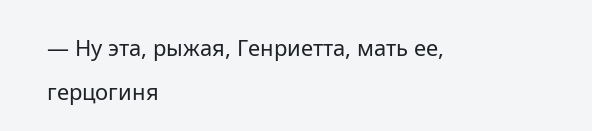— Ну эта, рыжая, Генриетта, мать ее, герцогиня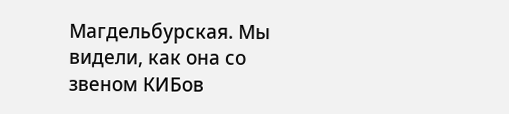Магдельбурская. Мы видели, как она со звеном КИБов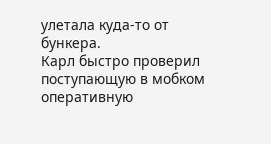улетала куда-то от бункера.
Карл быстро проверил поступающую в мобком оперативную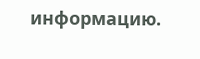информацию.